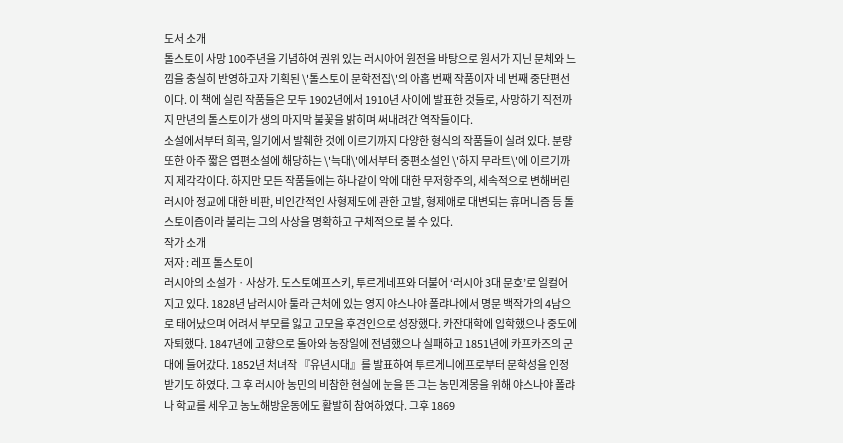도서 소개
톨스토이 사망 100주년을 기념하여 권위 있는 러시아어 원전을 바탕으로 원서가 지닌 문체와 느낌을 충실히 반영하고자 기획된 \'톨스토이 문학전집\'의 아홉 번째 작품이자 네 번째 중단편선이다. 이 책에 실린 작품들은 모두 1902년에서 1910년 사이에 발표한 것들로, 사망하기 직전까지 만년의 톨스토이가 생의 마지막 불꽃을 밝히며 써내려간 역작들이다.
소설에서부터 희곡, 일기에서 발췌한 것에 이르기까지 다양한 형식의 작품들이 실려 있다. 분량 또한 아주 짧은 엽편소설에 해당하는 \'늑대\'에서부터 중편소설인 \'하지 무라트\'에 이르기까지 제각각이다. 하지만 모든 작품들에는 하나같이 악에 대한 무저항주의, 세속적으로 변해버린 러시아 정교에 대한 비판, 비인간적인 사형제도에 관한 고발, 형제애로 대변되는 휴머니즘 등 톨스토이즘이라 불리는 그의 사상을 명확하고 구체적으로 볼 수 있다.
작가 소개
저자 : 레프 톨스토이
러시아의 소설가ㆍ사상가. 도스토예프스키, 투르게네프와 더불어 ‘러시아 3대 문호’로 일컬어지고 있다. 1828년 남러시아 툴라 근처에 있는 영지 야스나야 폴랴나에서 명문 백작가의 4남으로 태어났으며 어려서 부모를 잃고 고모을 후견인으로 성장했다. 카잔대학에 입학했으나 중도에 자퇴했다. 1847년에 고향으로 돌아와 농장일에 전념했으나 실패하고 1851년에 카프카즈의 군대에 들어갔다. 1852년 처녀작 『유년시대』를 발표하여 투르게니에프로부터 문학성을 인정받기도 하였다. 그 후 러시아 농민의 비참한 현실에 눈을 뜬 그는 농민계몽을 위해 야스나야 폴랴나 학교를 세우고 농노해방운동에도 활발히 참여하였다. 그후 1869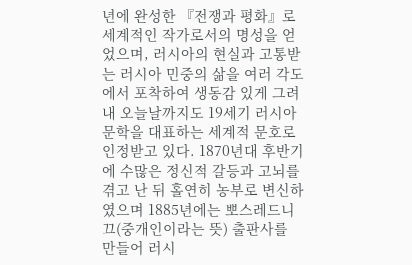년에 완성한 『전쟁과 평화』로 세계적인 작가로서의 명성을 얻었으며, 러시아의 현실과 고통받는 러시아 민중의 삶을 여러 각도에서 포착하여 생동감 있게 그려내 오늘날까지도 19세기 러시아 문학을 대표하는 세계적 문호로 인정받고 있다. 1870년대 후반기에 수많은 정신적 갈등과 고뇌를 겪고 난 뒤 홀연히 농부로 변신하였으며 1885년에는 뽀스레드니끄(중개인이라는 뜻) 출판사를 만들어 러시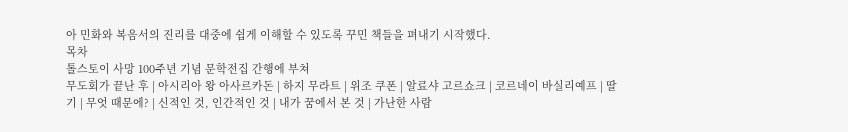아 민화와 복음서의 진리를 대중에 쉽게 이해할 수 있도록 꾸민 책들을 펴내기 시작했다.
목차
톨스토이 사망 100주년 기념 문학전집 간행에 부쳐
무도회가 끝난 후 | 아시리아 왕 아사르카돈 | 하지 무라트 | 위조 쿠폰 | 알료샤 고르쇼크 | 코르네이 바실리예프 | 딸기 | 무엇 때문에? | 신적인 것, 인간적인 것 | 내가 꿈에서 본 것 | 가난한 사람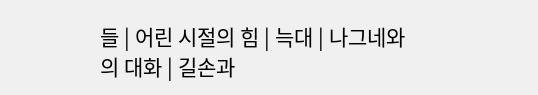들 | 어린 시절의 힘 | 늑대 | 나그네와의 대화 | 길손과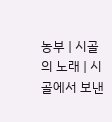농부 | 시골의 노래 | 시골에서 보낸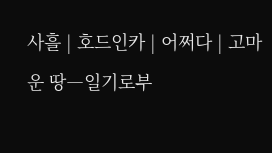사흘 | 호드인카 | 어쩌다 | 고마운 땅―일기로부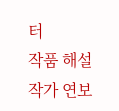터
작품 해설
작가 연보